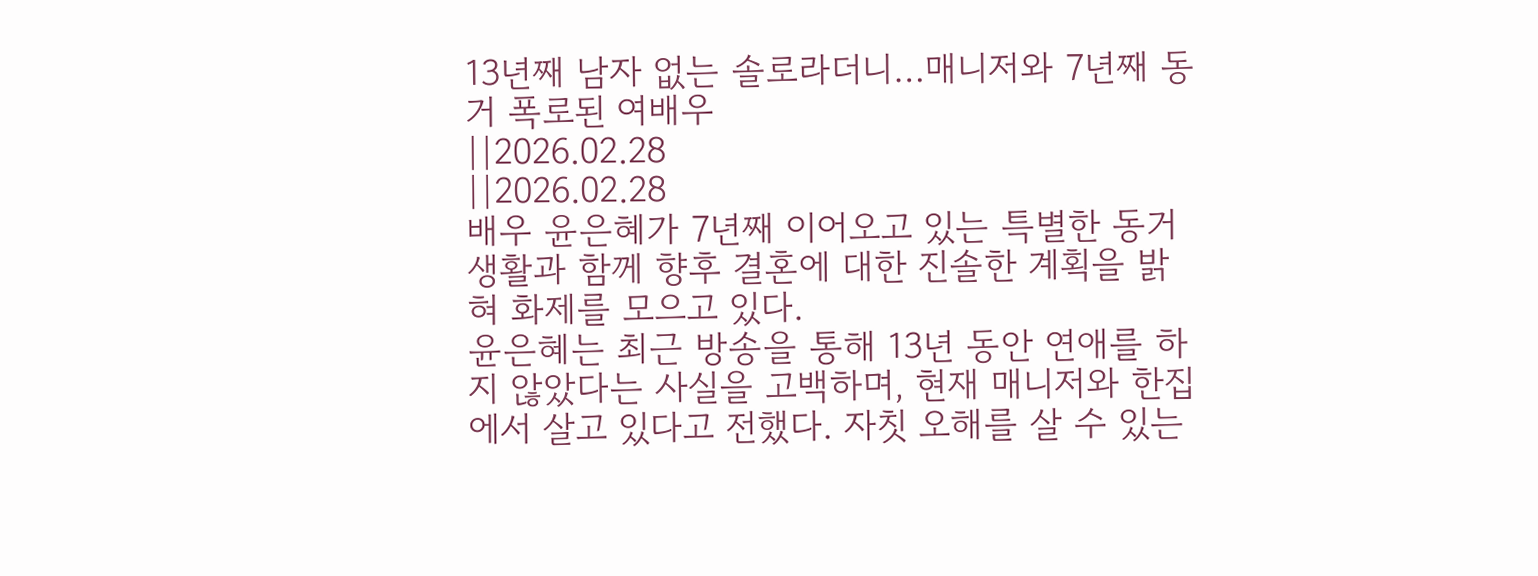13년째 남자 없는 솔로라더니…매니저와 7년째 동거 폭로된 여배우
||2026.02.28
||2026.02.28
배우 윤은혜가 7년째 이어오고 있는 특별한 동거 생활과 함께 향후 결혼에 대한 진솔한 계획을 밝혀 화제를 모으고 있다.
윤은혜는 최근 방송을 통해 13년 동안 연애를 하지 않았다는 사실을 고백하며, 현재 매니저와 한집에서 살고 있다고 전했다. 자칫 오해를 살 수 있는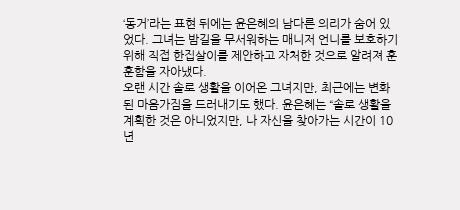‘동거’라는 표현 뒤에는 윤은혜의 남다른 의리가 숨어 있었다. 그녀는 밤길을 무서워하는 매니저 언니를 보호하기 위해 직접 한집살이를 제안하고 자처한 것으로 알려져 훈훈함을 자아냈다.
오랜 시간 솔로 생활을 이어온 그녀지만, 최근에는 변화된 마음가짐을 드러내기도 했다. 윤은혜는 “솔로 생활을 계획한 것은 아니었지만, 나 자신을 찾아가는 시간이 10년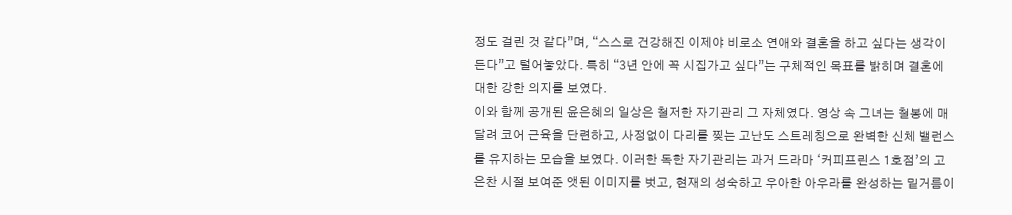정도 걸린 것 같다”며, “스스로 건강해진 이제야 비로소 연애와 결혼을 하고 싶다는 생각이 든다”고 털어놓았다. 특히 “3년 안에 꼭 시집가고 싶다”는 구체적인 목표를 밝히며 결혼에 대한 강한 의지를 보였다.
이와 함께 공개된 윤은혜의 일상은 철저한 자기관리 그 자체였다. 영상 속 그녀는 철봉에 매달려 코어 근육을 단련하고, 사정없이 다리를 찢는 고난도 스트레칭으로 완벽한 신체 밸런스를 유지하는 모습을 보였다. 이러한 독한 자기관리는 과거 드라마 ‘커피프린스 1호점’의 고은찬 시절 보여준 앳된 이미지를 벗고, 현재의 성숙하고 우아한 아우라를 완성하는 밑거름이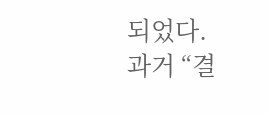되었다.
과거 “결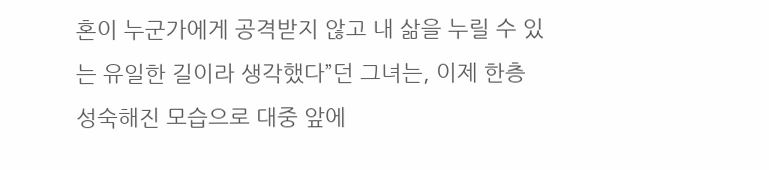혼이 누군가에게 공격받지 않고 내 삶을 누릴 수 있는 유일한 길이라 생각했다”던 그녀는, 이제 한층 성숙해진 모습으로 대중 앞에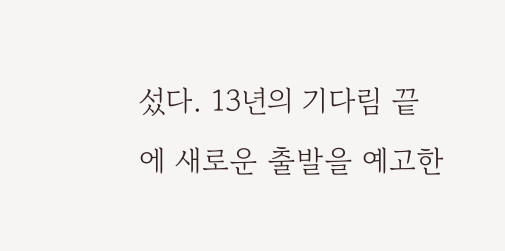섰다. 13년의 기다림 끝에 새로운 출발을 예고한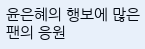윤은혜의 행보에 많은 팬의 응원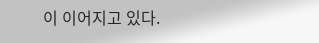이 이어지고 있다.